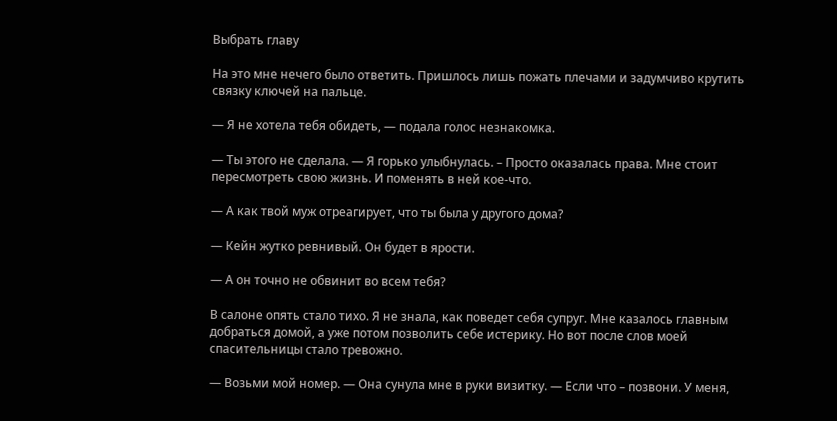Выбрать главу

На это мне нечего было ответить. Пришлось лишь пожать плечами и задумчиво крутить связку ключей на пальце.

— Я не хотела тебя обидеть, — подала голос незнакомка.

— Ты этого не сделала. — Я горько улыбнулась. – Просто оказалась права. Мне стоит пересмотреть свою жизнь. И поменять в ней кое-что.

— А как твой муж отреагирует, что ты была у другого дома?

— Кейн жутко ревнивый. Он будет в ярости.

— А он точно не обвинит во всем тебя?

В салоне опять стало тихо. Я не знала, как поведет себя супруг. Мне казалось главным добраться домой, а уже потом позволить себе истерику. Но вот после слов моей спасительницы стало тревожно.

— Возьми мой номер. — Она сунула мне в руки визитку. — Если что – позвони. У меня,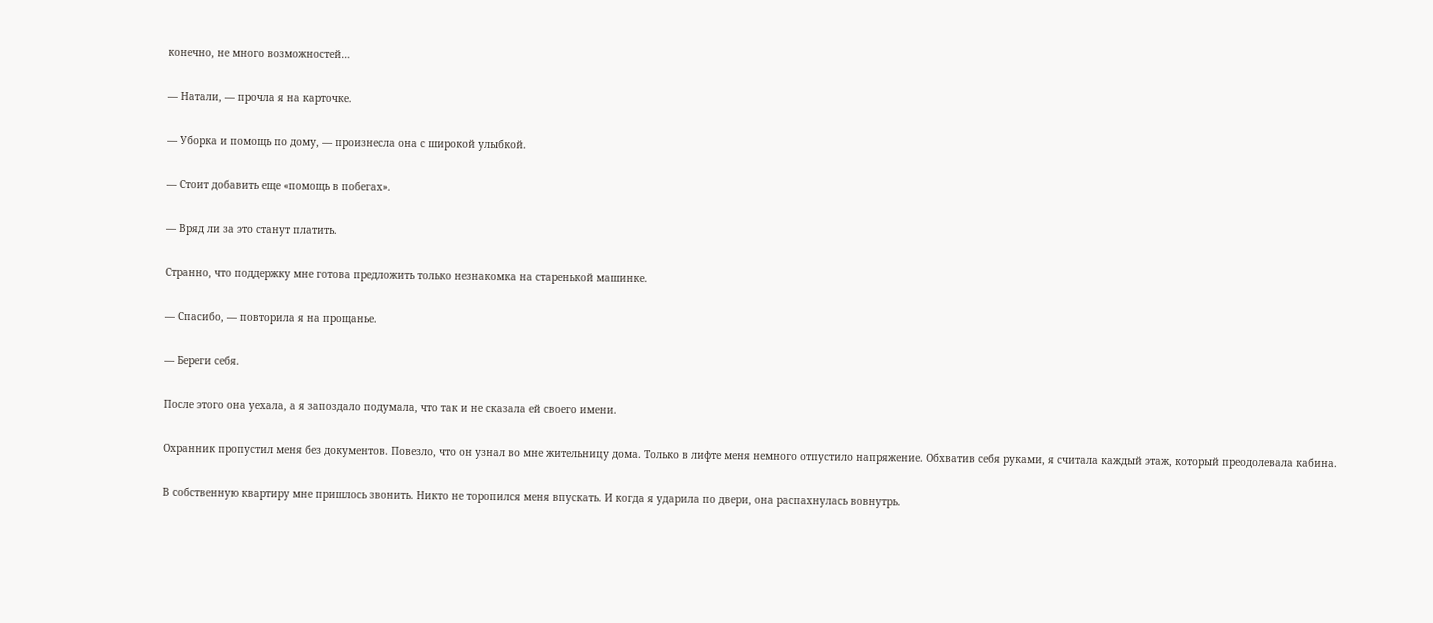конечно, не много возможностей…

— Натали, — прочла я на карточке.

— Уборка и помощь по дому, — произнесла она с широкой улыбкой.

— Стоит добавить еще «помощь в побегах».

— Вряд ли за это станут платить.

Странно, что поддержку мне готова предложить только незнакомка на старенькой машинке.

— Спасибо, — повторила я на прощанье.

— Береги себя.

После этого она уехала, а я запоздало подумала, что так и не сказала ей своего имени.

Охранник пропустил меня без документов. Повезло, что он узнал во мне жительницу дома. Только в лифте меня немного отпустило напряжение. Обхватив себя руками, я считала каждый этаж, который преодолевала кабина.

В собственную квартиру мне пришлось звонить. Никто не торопился меня впускать. И когда я ударила по двери, она распахнулась вовнутрь.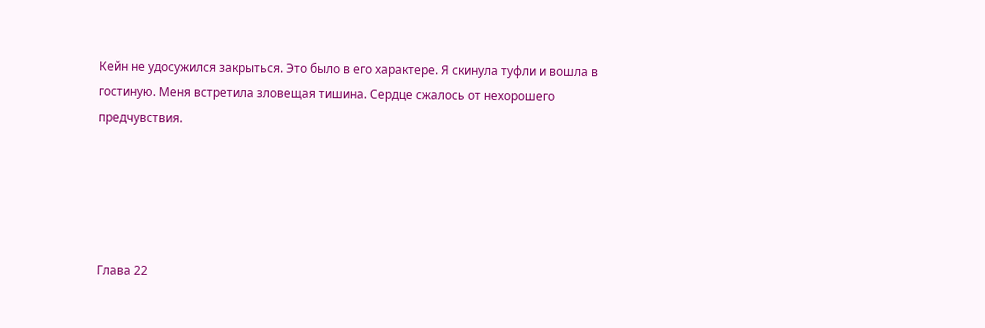Кейн не удосужился закрыться. Это было в его характере. Я скинула туфли и вошла в гостиную. Меня встретила зловещая тишина. Сердце сжалось от нехорошего предчувствия.





Глава 22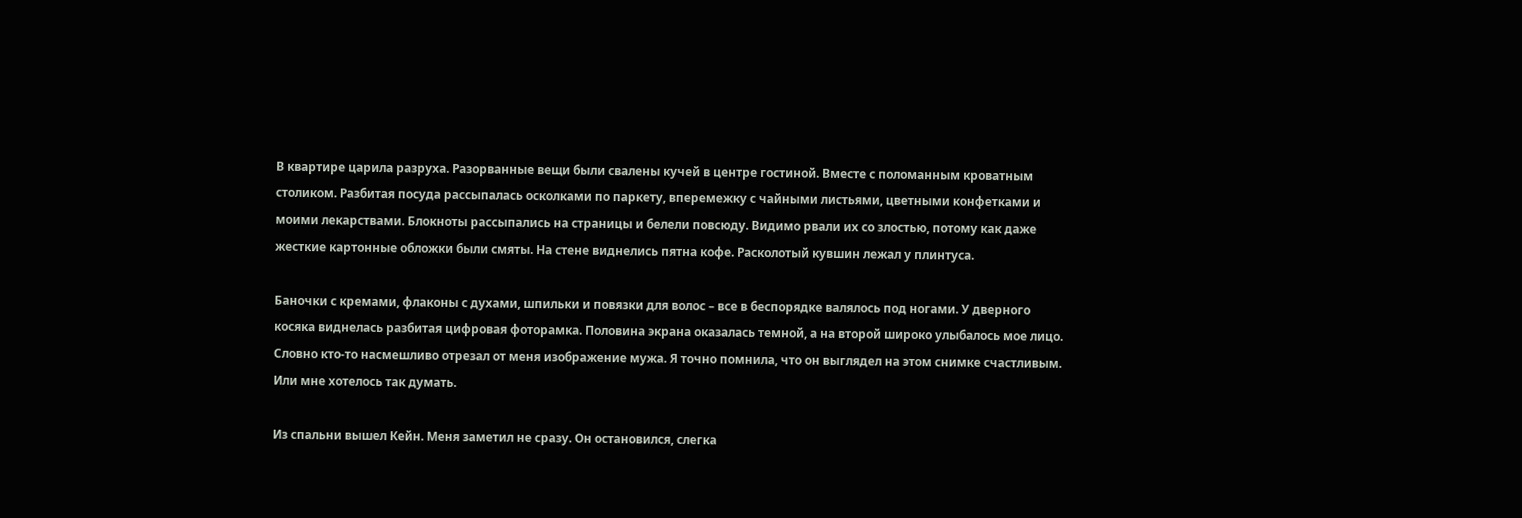В квартире царила разруха. Разорванные вещи были свалены кучей в центре гостиной. Вместе с поломанным кроватным столиком. Разбитая посуда рассыпалась осколками по паркету, вперемежку с чайными листьями, цветными конфетками и моими лекарствами. Блокноты рассыпались на страницы и белели повсюду. Видимо рвали их со злостью, потому как даже жесткие картонные обложки были смяты. На стене виднелись пятна кофе. Расколотый кувшин лежал у плинтуса.

Баночки с кремами, флаконы с духами, шпильки и повязки для волос – все в беспорядке валялось под ногами. У дверного косяка виднелась разбитая цифровая фоторамка. Половина экрана оказалась темной, а на второй широко улыбалось мое лицо. Словно кто-то насмешливо отрезал от меня изображение мужа. Я точно помнила, что он выглядел на этом снимке счастливым. Или мне хотелось так думать.

Из спальни вышел Кейн. Меня заметил не сразу. Он остановился, слегка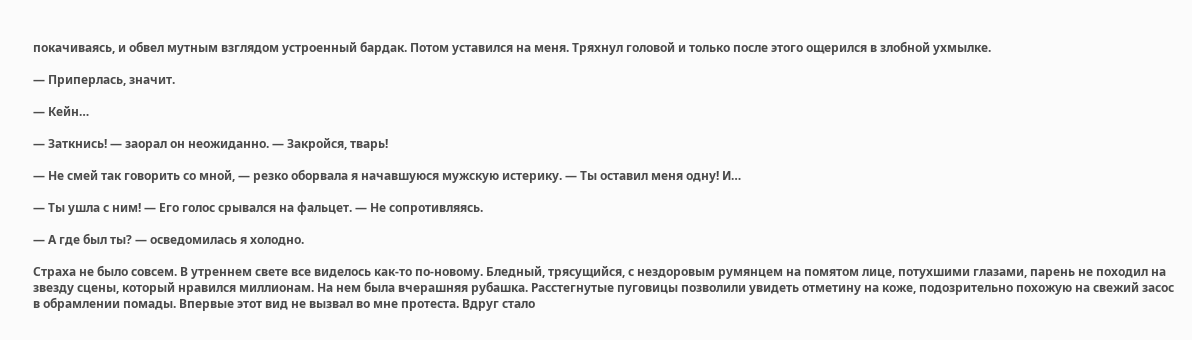покачиваясь, и обвел мутным взглядом устроенный бардак. Потом уставился на меня. Тряхнул головой и только после этого ощерился в злобной ухмылке.

— Приперлась, значит.

— Кейн…

— Заткнись! — заорал он неожиданно. — Закройся, тварь!

— Не смей так говорить со мной, — резко оборвала я начавшуюся мужскую истерику. — Ты оставил меня одну! И…

— Ты ушла с ним! — Его голос срывался на фальцет. — Не сопротивляясь.

— А где был ты? — осведомилась я холодно.

Страха не было совсем. В утреннем свете все виделось как-то по-новому. Бледный, трясущийся, с нездоровым румянцем на помятом лице, потухшими глазами, парень не походил на звезду сцены, который нравился миллионам. На нем была вчерашняя рубашка. Расстегнутые пуговицы позволили увидеть отметину на коже, подозрительно похожую на свежий засос в обрамлении помады. Впервые этот вид не вызвал во мне протеста. Вдруг стало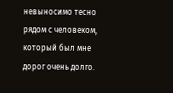невыносимо тесно рядом с человеком, который был мне дорог очень долго.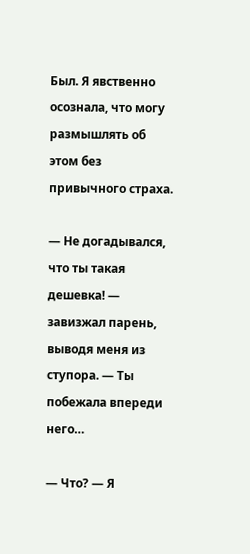Был. Я явственно осознала, что могу размышлять об этом без привычного страха.

— Не догадывался, что ты такая дешевка! — завизжал парень, выводя меня из ступора. — Ты побежала впереди него…

— Что? — Я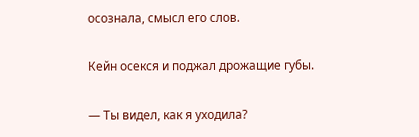осознала, смысл его слов.

Кейн осекся и поджал дрожащие губы.

— Ты видел, как я уходила?